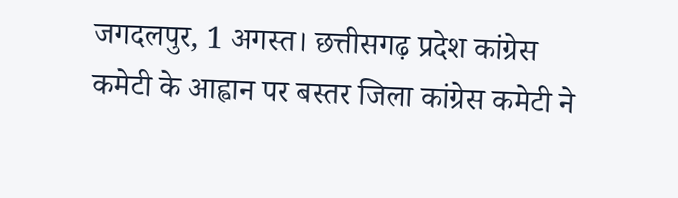जगदलपुर, 1 अगस्त। छत्तीसगढ़ प्रदेश कांग्रेस कमेटी के आह्वान पर बस्तर जिला कांग्रेस कमेटी ने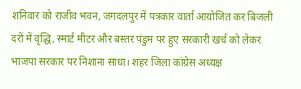शनिवार को राजीव भवन, जगदलपुर में पत्रकार वार्ता आयोजित कर बिजली दरों में वृद्धि, स्मार्ट मीटर और बस्तर पंडुम पर हुए सरकारी खर्च को लेकर भाजपा सरकार पर निशाना साधा। शहर जिला कांग्रेस अध्यक्ष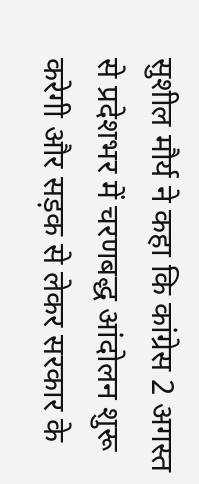सुशील मौर्य ने कहा कि कांग्रेस 2 अगस्त से प्रदेशभर में चरणबद्ध आंदोलन शुरू करेगी और सड़क से लेकर सरकार के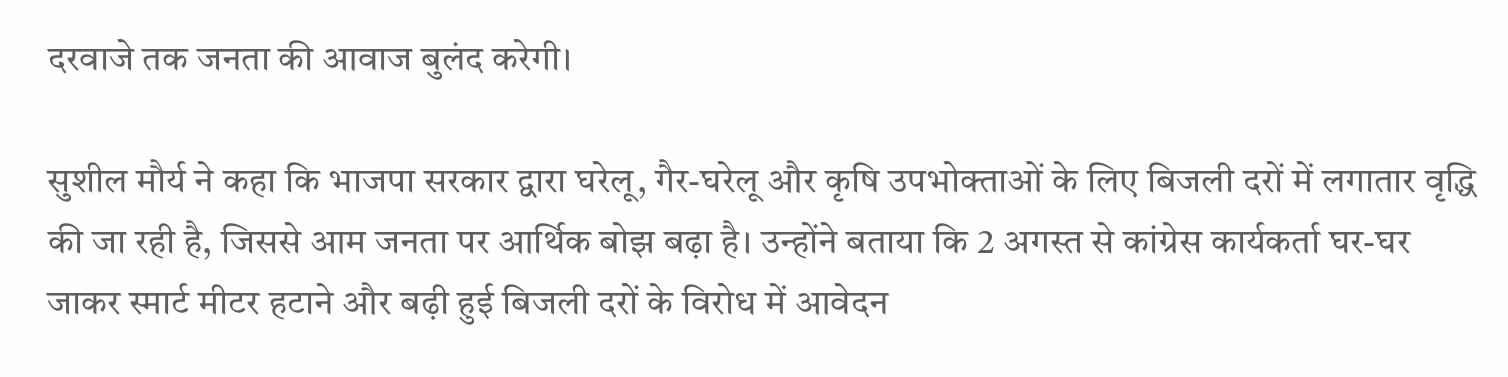दरवाजे तक जनता की आवाज बुलंद करेगी।

सुशील मौर्य ने कहा कि भाजपा सरकार द्वारा घरेलू, गैर-घरेलू और कृषि उपभोक्ताओं के लिए बिजली दरों में लगातार वृद्धि की जा रही है, जिससे आम जनता पर आर्थिक बोझ बढ़ा है। उन्होंने बताया कि 2 अगस्त से कांग्रेस कार्यकर्ता घर-घर जाकर स्मार्ट मीटर हटाने और बढ़ी हुई बिजली दरों के विरोध में आवेदन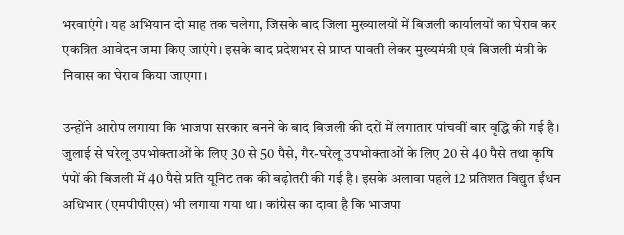भरवाएंगे। यह अभियान दो माह तक चलेगा, जिसके बाद जिला मुख्यालयों में बिजली कार्यालयों का घेराव कर एकत्रित आवेदन जमा किए जाएंगे। इसके बाद प्रदेशभर से प्राप्त पावती लेकर मुख्यमंत्री एवं बिजली मंत्री के निवास का घेराव किया जाएगा।

उन्होंने आरोप लगाया कि भाजपा सरकार बनने के बाद बिजली की दरों में लगातार पांचवीं बार वृद्धि की गई है। जुलाई से घरेलू उपभोक्ताओं के लिए 30 से 50 पैसे, गैर-घरेलू उपभोक्ताओं के लिए 20 से 40 पैसे तथा कृषि पंपों की बिजली में 40 पैसे प्रति यूनिट तक की बढ़ोतरी की गई है। इसके अलावा पहले 12 प्रतिशत विद्युत ईंधन अधिभार (एमपीपीएस) भी लगाया गया था। कांग्रेस का दावा है कि भाजपा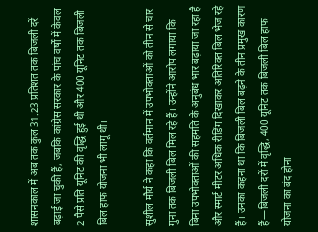शासनकाल में अब तक कुल 31.23 प्रतिशत तक बिजली दरें बढ़ाई जा चुकी हैं, जबकि कांग्रेस सरकार के पांच वर्षों में केवल 2 पैसे प्रति यूनिट की वृद्धि हुई थी और 400 यूनिट तक बिजली बिल हाफ योजना भी लागू थी।

सुशील मौर्य ने कहा कि वर्तमान में उपभोक्ताओं को तीन से चार गुना तक बिजली बिल मिल रहे हैं। उन्होंने आरोप लगाया कि बिना उपभोक्ताओं की सहमति के अनुबंध भार बढ़ाया जा रहा है और स्मार्ट मीटर अधिक रीडिंग दिखाकर अतिरिक्त बिल भेज रहे हैं। उनका कहना था कि बिजली बिल बढ़ने के तीन प्रमुख कारण हैं—बिजली दरों में वृद्धि, 400 यूनिट तक बिजली बिल हाफ योजना का बंद होना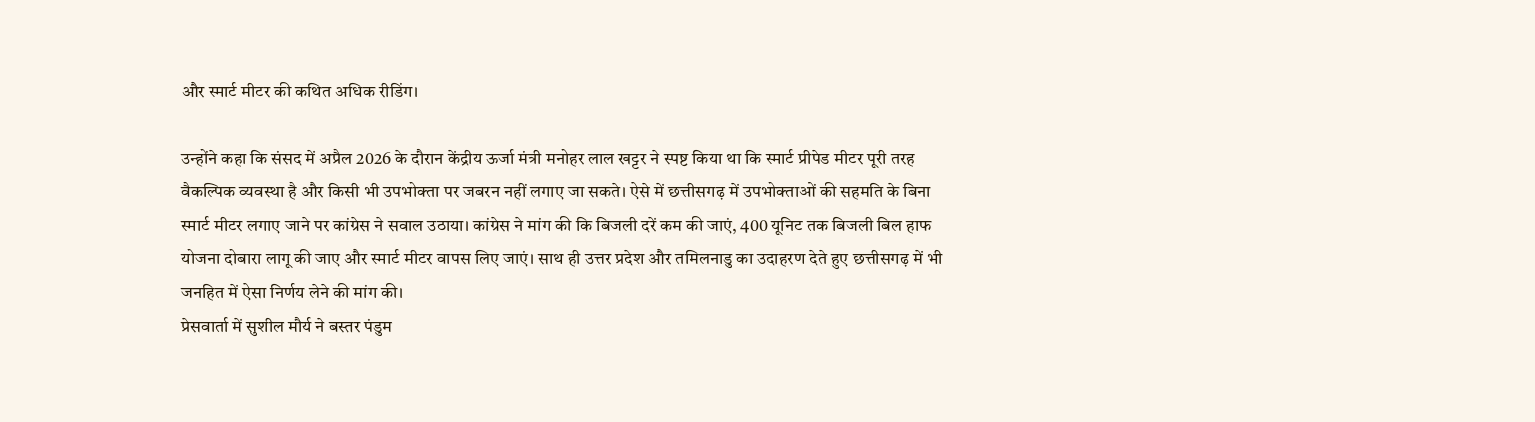और स्मार्ट मीटर की कथित अधिक रीडिंग।

उन्होंने कहा कि संसद में अप्रैल 2026 के दौरान केंद्रीय ऊर्जा मंत्री मनोहर लाल खट्टर ने स्पष्ट किया था कि स्मार्ट प्रीपेड मीटर पूरी तरह वैकल्पिक व्यवस्था है और किसी भी उपभोक्ता पर जबरन नहीं लगाए जा सकते। ऐसे में छत्तीसगढ़ में उपभोक्ताओं की सहमति के बिना स्मार्ट मीटर लगाए जाने पर कांग्रेस ने सवाल उठाया। कांग्रेस ने मांग की कि बिजली दरें कम की जाएं, 400 यूनिट तक बिजली बिल हाफ योजना दोबारा लागू की जाए और स्मार्ट मीटर वापस लिए जाएं। साथ ही उत्तर प्रदेश और तमिलनाडु का उदाहरण देते हुए छत्तीसगढ़ में भी जनहित में ऐसा निर्णय लेने की मांग की।
प्रेसवार्ता में सुशील मौर्य ने बस्तर पंडुम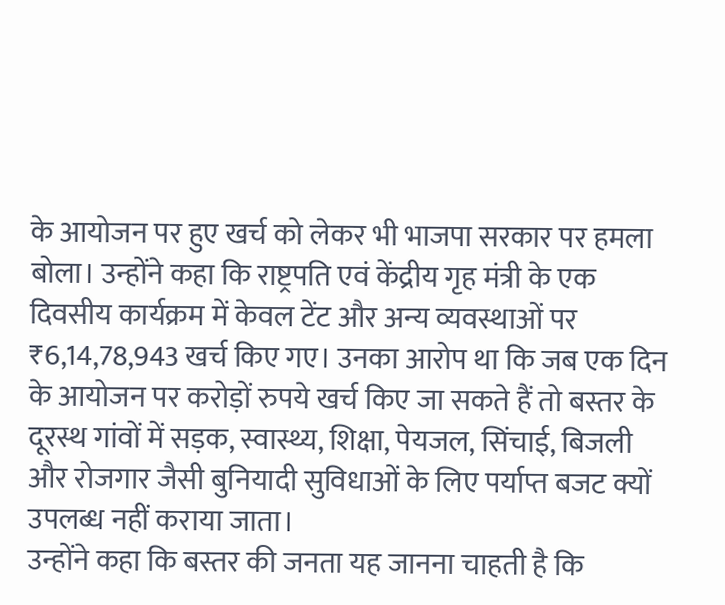के आयोजन पर हुए खर्च को लेकर भी भाजपा सरकार पर हमला बोला। उन्होंने कहा कि राष्ट्रपति एवं केंद्रीय गृह मंत्री के एक दिवसीय कार्यक्रम में केवल टेंट और अन्य व्यवस्थाओं पर ₹6,14,78,943 खर्च किए गए। उनका आरोप था कि जब एक दिन के आयोजन पर करोड़ों रुपये खर्च किए जा सकते हैं तो बस्तर के दूरस्थ गांवों में सड़क, स्वास्थ्य, शिक्षा, पेयजल, सिंचाई, बिजली और रोजगार जैसी बुनियादी सुविधाओं के लिए पर्याप्त बजट क्यों उपलब्ध नहीं कराया जाता।
उन्होंने कहा कि बस्तर की जनता यह जानना चाहती है कि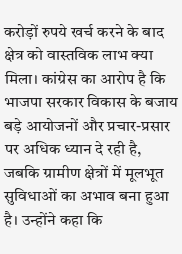करोड़ों रुपये खर्च करने के बाद क्षेत्र को वास्तविक लाभ क्या मिला। कांग्रेस का आरोप है कि भाजपा सरकार विकास के बजाय बड़े आयोजनों और प्रचार-प्रसार पर अधिक ध्यान दे रही है, जबकि ग्रामीण क्षेत्रों में मूलभूत सुविधाओं का अभाव बना हुआ है। उन्होंने कहा कि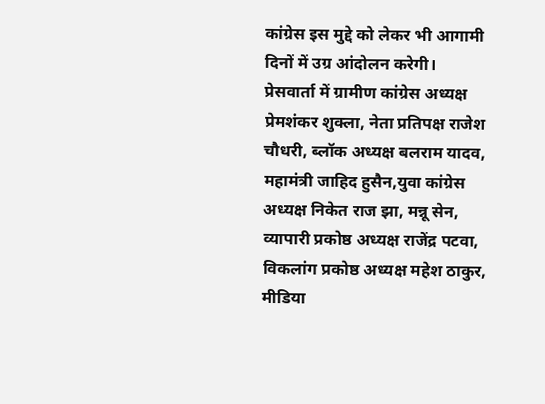कांग्रेस इस मुद्दे को लेकर भी आगामी दिनों में उग्र आंदोलन करेगी।
प्रेसवार्ता में ग्रामीण कांग्रेस अध्यक्ष प्रेमशंकर शुक्ला, नेता प्रतिपक्ष राजेश चौधरी, ब्लॉक अध्यक्ष बलराम यादव, महामंत्री जाहिद हुसैन,युवा कांग्रेस अध्यक्ष निकेत राज झा, मन्नू सेन, व्यापारी प्रकोष्ठ अध्यक्ष राजेंद्र पटवा, विकलांग प्रकोष्ठ अध्यक्ष महेश ठाकुर, मीडिया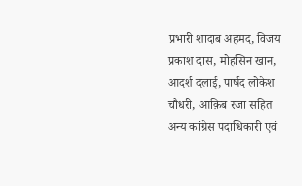प्रभारी शादाब अहमद, विजय प्रकाश दास, मोहसिन खान, आदर्श दलाई, पार्षद लोकेश चौधरी, आक़िब रजा सहित अन्य कांग्रेस पदाधिकारी एवं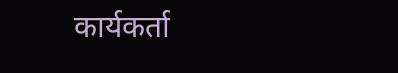कार्यकर्ता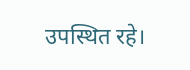उपस्थित रहे।